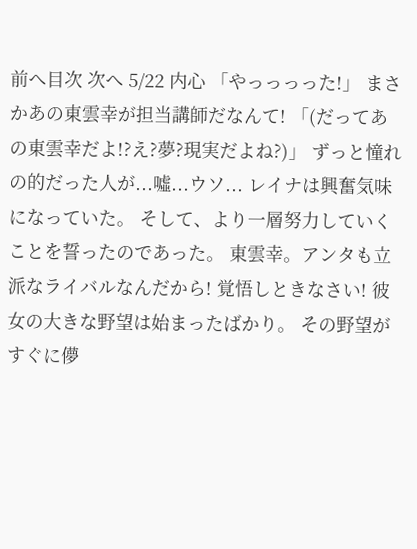前へ目次 次へ 5/22 内心 「やっっっった!」 まさかあの東雲幸が担当講師だなんて! 「(だってあの東雲幸だよ!?え?夢?現実だよね?)」 ずっと憧れの的だった人が...噓...ウソ... レイナは興奮気味になっていた。 そして、より一層努力していくことを誓ったのであった。 東雲幸。アンタも立派なライバルなんだから! 覚悟しときなさい! 彼女の大きな野望は始まったばかり。 その野望がすぐに儚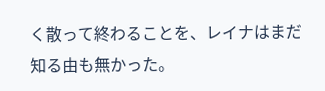く散って終わることを、レイナはまだ知る由も無かった。